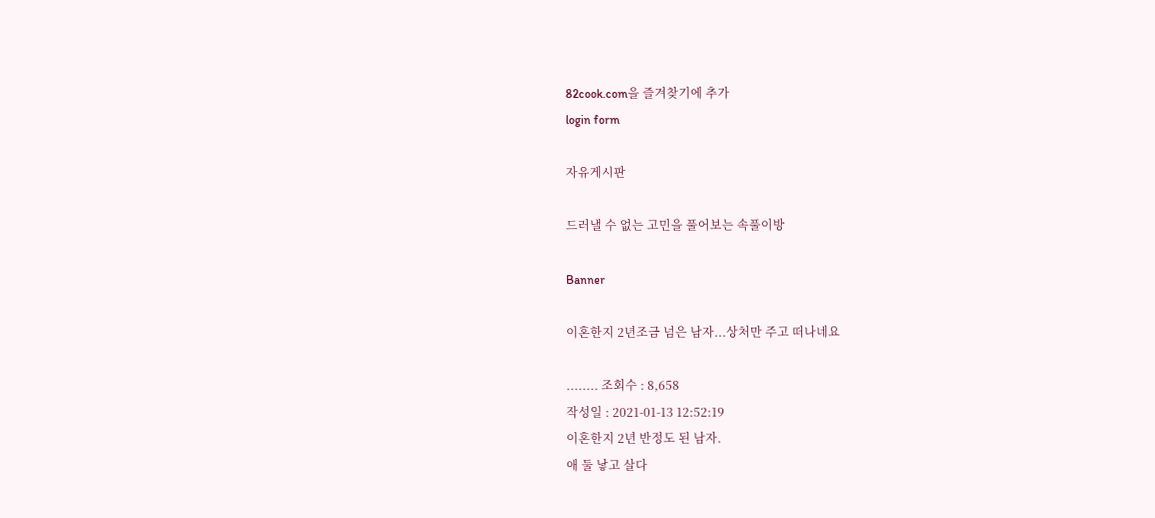82cook.com을 즐겨찾기에 추가
login form

자유게시판

드러낼 수 없는 고민을 풀어보는 속풀이방

Banner

이혼한지 2년조금 넘은 남자...상처만 주고 떠나네요

........ 조회수 : 8,658
작성일 : 2021-01-13 12:52:19
이혼한지 2년 반정도 된 남자.
애 둘 낳고 살다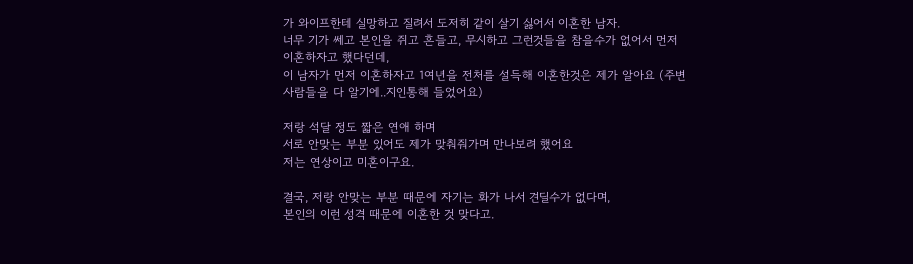가 와이프한테 실망하고 질려서 도저히 같이 살기 싫어서 이혼한 남자.
너무 기가 쎄고 본인을 쥐고 흔들고, 무시하고 그런것들을 참을수가 없어서 먼저 이혼하자고 했다던데,
이 남자가 먼저 이혼하자고 1여년을 전처를 설득해 이혼한것은 제가 알아요 (주변사람들을 다 알기에..지인통해 들었어요)

저랑 석달 정도 짧은 연애 하며
서로 안맞는 부분 있어도 제가 맞춰줘가며 만나보려 했어요
저는 연상이고 미혼이구요.

결국, 저랑 안맞는 부분 때문에 자기는 화가 나서 견딜수가 없다며,
본인의 이런 성격 때문에 이혼한 것 맞다고.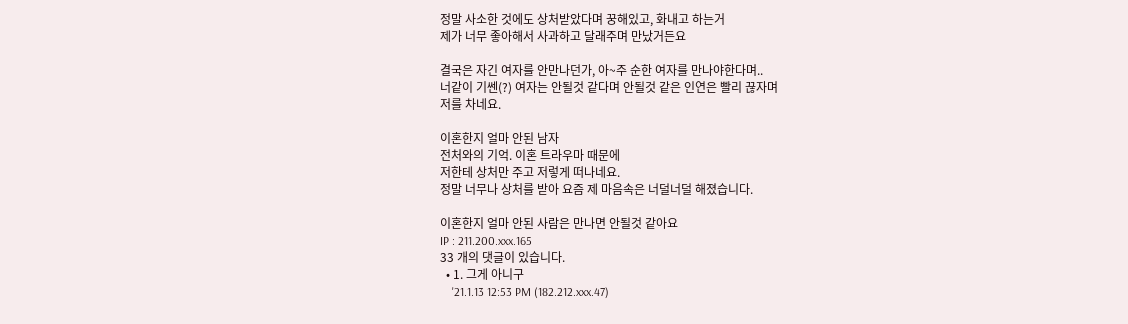정말 사소한 것에도 상처받았다며 꿍해있고, 화내고 하는거
제가 너무 좋아해서 사과하고 달래주며 만났거든요

결국은 자긴 여자를 안만나던가, 아~주 순한 여자를 만나야한다며..
너같이 기쎈(?) 여자는 안될것 같다며 안될것 같은 인연은 빨리 끊자며
저를 차네요.

이혼한지 얼마 안된 남자
전처와의 기억. 이혼 트라우마 때문에
저한테 상처만 주고 저렇게 떠나네요.
정말 너무나 상처를 받아 요즘 제 마음속은 너덜너덜 해졌습니다.

이혼한지 얼마 안된 사람은 만나면 안될것 같아요
IP : 211.200.xxx.165
33 개의 댓글이 있습니다.
  • 1. 그게 아니구
    '21.1.13 12:53 PM (182.212.xxx.47)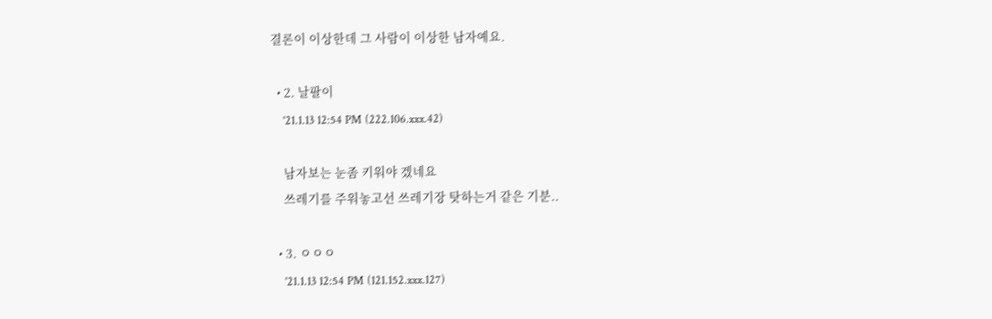결론이 이상한데 그 사람이 이상한 남자예요.

  • 2. 날팔이
    '21.1.13 12:54 PM (222.106.xxx.42)

    남자보는 눈좀 키워야 겠네요
    쓰레기를 주워놓고선 쓰레기장 탓하는거 같은 기분..

  • 3. ㅇㅇㅇ
    '21.1.13 12:54 PM (121.152.xxx.127)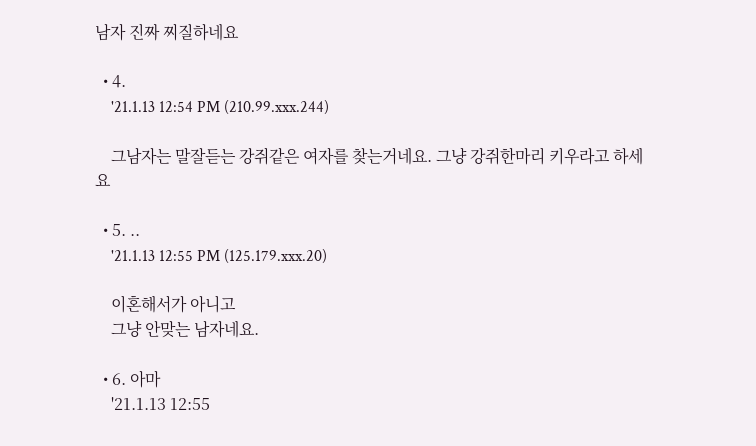남자 진짜 찌질하네요

  • 4.
    '21.1.13 12:54 PM (210.99.xxx.244)

    그남자는 말잘듣는 강쥐같은 여자를 찾는거네요. 그냥 강쥐한마리 키우라고 하세요

  • 5. ..
    '21.1.13 12:55 PM (125.179.xxx.20)

    이혼해서가 아니고
    그냥 안맞는 남자네요.

  • 6. 아마
    '21.1.13 12:55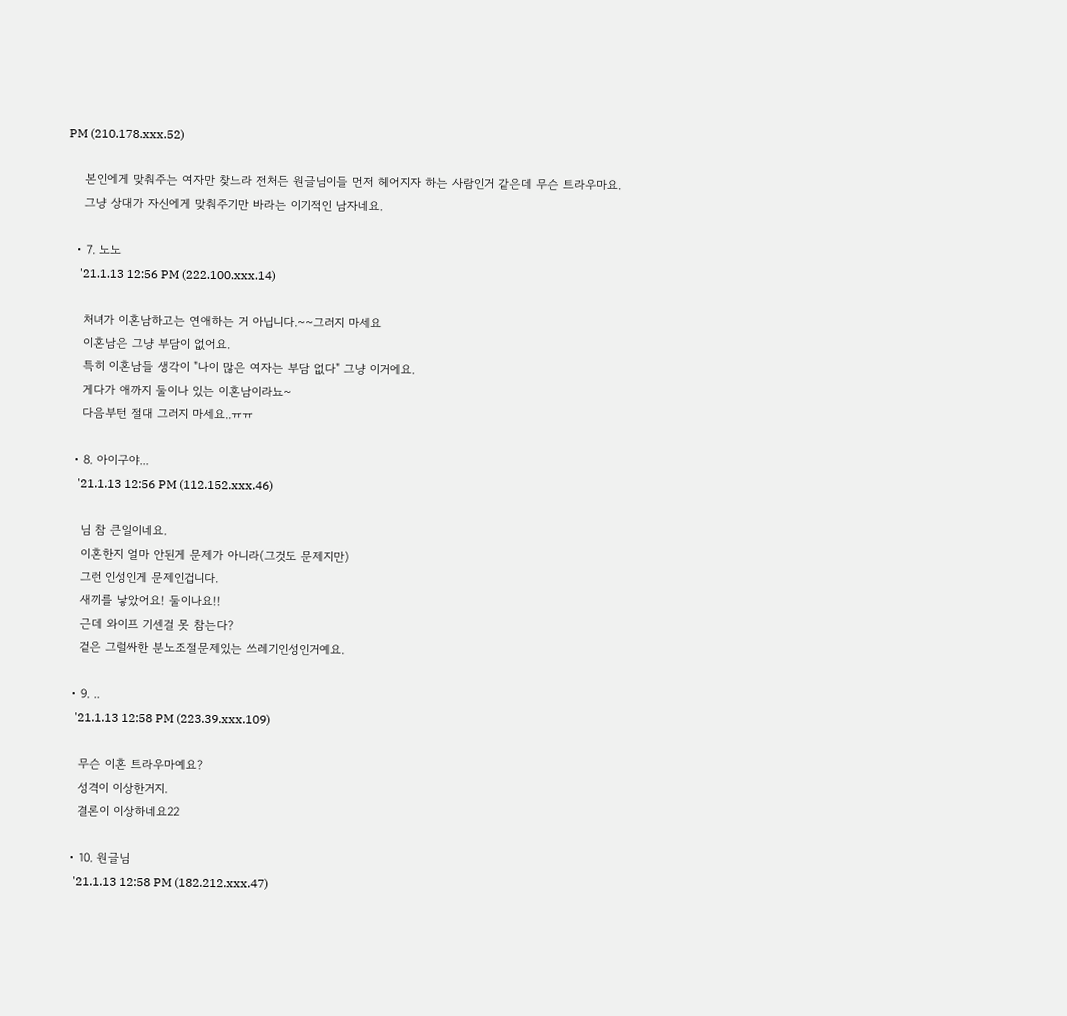PM (210.178.xxx.52)

    본인에게 맞춰주는 여자만 찾느라 전처든 원글님이들 먼저 헤어지자 하는 사람인거 같은데 무슨 트라우마요.
    그냥 상대가 자신에게 맞춰주기만 바라는 이기적인 남자네요.

  • 7. 노노
    '21.1.13 12:56 PM (222.100.xxx.14)

    처녀가 이혼남하고는 연애하는 거 아닙니다.~~그러지 마세요
    이혼남은 그냥 부담이 없어요.
    특히 이혼남들 생각이 "나이 많은 여자는 부담 없다" 그냥 이거에요.
    게다가 애까지 둘이나 있는 이혼남이라뇨~
    다음부턴 절대 그러지 마세요..ㅠㅠ

  • 8. 아이구야...
    '21.1.13 12:56 PM (112.152.xxx.46)

    님 참 큰일이네요.
    이혼한지 얼마 안된게 문제가 아니라(그것도 문제지만)
    그런 인성인게 문제인겁니다.
    새끼를 낳았어요! 둘이나요!!
    근데 와이프 기센걸 못 참는다?
    겉은 그럴싸한 분노조절문제있는 쓰레기인성인거예요.

  • 9. ..
    '21.1.13 12:58 PM (223.39.xxx.109)

    무슨 이혼 트라우마예요?
    성격이 이상한거지.
    결론이 이상하네요22

  • 10. 원글님
    '21.1.13 12:58 PM (182.212.xxx.47)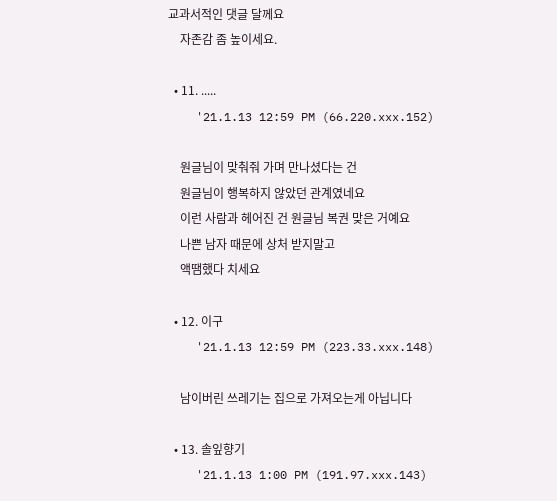교과서적인 댓글 달께요
    자존감 좀 높이세요.

  • 11. .....
    '21.1.13 12:59 PM (66.220.xxx.152)

    원글님이 맞춰줘 가며 만나셨다는 건
    원글님이 행복하지 않았던 관계였네요
    이런 사람과 헤어진 건 원글님 복권 맞은 거예요
    나쁜 남자 때문에 상처 받지말고
    액땜했다 치세요

  • 12. 이구
    '21.1.13 12:59 PM (223.33.xxx.148)

    남이버린 쓰레기는 집으로 가져오는게 아닙니다

  • 13. 솔잎향기
    '21.1.13 1:00 PM (191.97.xxx.143)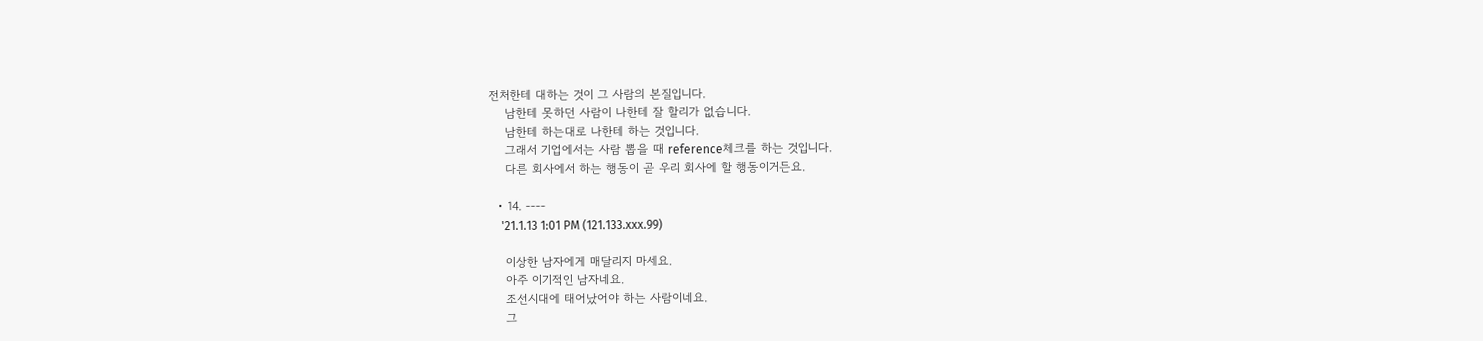전처한테 대하는 것이 그 사람의 본질입니다.
    남한테 못하던 사람이 나한테 잘 할리가 없습니다.
    남한테 하는대로 나한테 하는 것입니다.
    그래서 기업에서는 사람 뽑을 때 reference체크를 하는 것입니다.
    다른 회사에서 하는 행동이 곧 우리 회사에 할 행동이거든요.

  • 14. ----
    '21.1.13 1:01 PM (121.133.xxx.99)

    이상한 남자에게 매달리지 마세요.
    아주 이기적인 남자네요.
    조선시대에 태어났어야 하는 사람이네요.
    그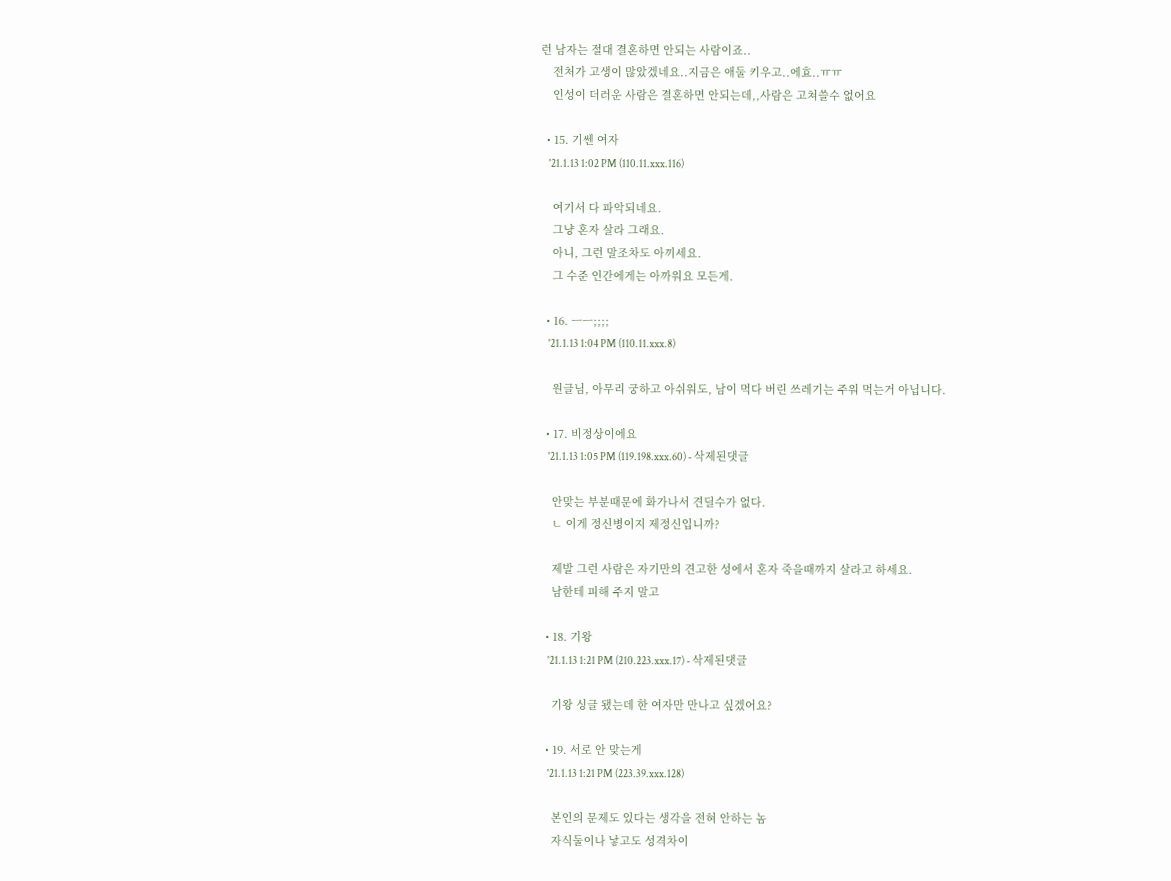런 남자는 절대 결혼하면 안되는 사람이죠..
    전처가 고생이 많았겠네요..지금은 애둘 키우고..에효..ㅠㅠ
    인성이 더러운 사람은 결혼하면 안되는데,,사람은 고쳐쓸수 없어요

  • 15. 기쎈 여자
    '21.1.13 1:02 PM (110.11.xxx.116)

    여기서 다 파악되네요.
    그냥 혼자 살라 그래요.
    아니, 그런 말조차도 아끼세요.
    그 수준 인간에게는 아까워요 모든게.

  • 16. ㅡㅡ;;;;
    '21.1.13 1:04 PM (110.11.xxx.8)

    원글님, 아무리 궁하고 아쉬워도, 남이 먹다 버린 쓰레기는 주워 먹는거 아닙니다.

  • 17. 비정상이에요
    '21.1.13 1:05 PM (119.198.xxx.60) - 삭제된댓글

    안맞는 부분때문에 화가나서 견딜수가 없다.
    ㄴ 이게 정신병이지 제정신입니까?

    제발 그런 사람은 자기만의 견고한 성에서 혼자 죽을때까지 살라고 하세요.
    남한테 피해 주지 말고

  • 18. 기왕
    '21.1.13 1:21 PM (210.223.xxx.17) - 삭제된댓글

    기왕 싱글 됐는데 한 여자만 만나고 싶겠어요?

  • 19. 서로 안 맞는게
    '21.1.13 1:21 PM (223.39.xxx.128)

    본인의 문제도 있다는 생각을 전혀 안하는 놈
    자식둘이나 낳고도 성격차이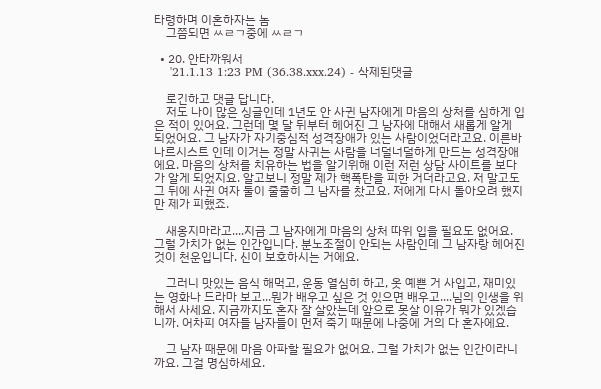타령하며 이혼하자는 놈
    그쯤되면 ㅆㄹㄱ중에 ㅆㄹㄱ

  • 20. 안타까워서
    '21.1.13 1:23 PM (36.38.xxx.24) - 삭제된댓글

    로긴하고 댓글 답니다.
    저도 나이 많은 싱글인데 1년도 안 사귄 남자에게 마음의 상처를 심하게 입은 적이 있어요. 그런데 몇 달 뒤부터 헤어진 그 남자에 대해서 새롭게 알게 되었어요. 그 남자가 자기중심적 성격장애가 있는 사람이었더라고요. 이른바 나르시스트 인데 이거는 정말 사귀는 사람을 너덜너덜하게 만드는 성격장애에요. 마음의 상처를 치유하는 법을 알기위해 이런 저런 상담 사이트를 보다가 알게 되었지요. 알고보니 정말 제가 핵폭탄을 피한 거더라고요. 저 말고도 그 뒤에 사귄 여자 둘이 줄줄히 그 남자를 찼고요. 저에게 다시 돌아오려 했지만 제가 피했죠.

    새옹지마라고....지금 그 남자에게 마음의 상처 따위 입을 필요도 없어요. 그럴 가치가 없는 인간입니다. 분노조절이 안되는 사람인데 그 남자랑 헤어진 것이 천운입니다. 신이 보호하시는 거에요.

    그러니 맛있는 음식 해먹고, 운동 열심히 하고, 옷 예쁜 거 사입고, 재미있는 영화나 드라마 보고...뭔가 배우고 싶은 것 있으면 배우고....님의 인생을 위해서 사세요. 지금까지도 혼자 잘 살았는데 앞으로 못살 이유가 뭐가 있겠습니까. 어차피 여자들 남자들이 먼저 죽기 때문에 나중에 거의 다 혼자에요.

    그 남자 때문에 마음 아파할 필요가 없어요. 그럴 가치가 없는 인간이라니까요. 그걸 명심하세요.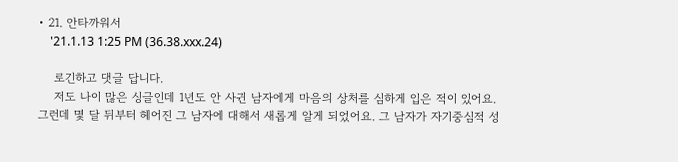• 21. 안타까워서
    '21.1.13 1:25 PM (36.38.xxx.24)

    로긴하고 댓글 답니다.
    저도 나이 많은 싱글인데 1년도 안 사귄 남자에게 마음의 상처를 심하게 입은 적이 있어요. 그런데 몇 달 뒤부터 헤어진 그 남자에 대해서 새롭게 알게 되었어요. 그 남자가 자기중심적 성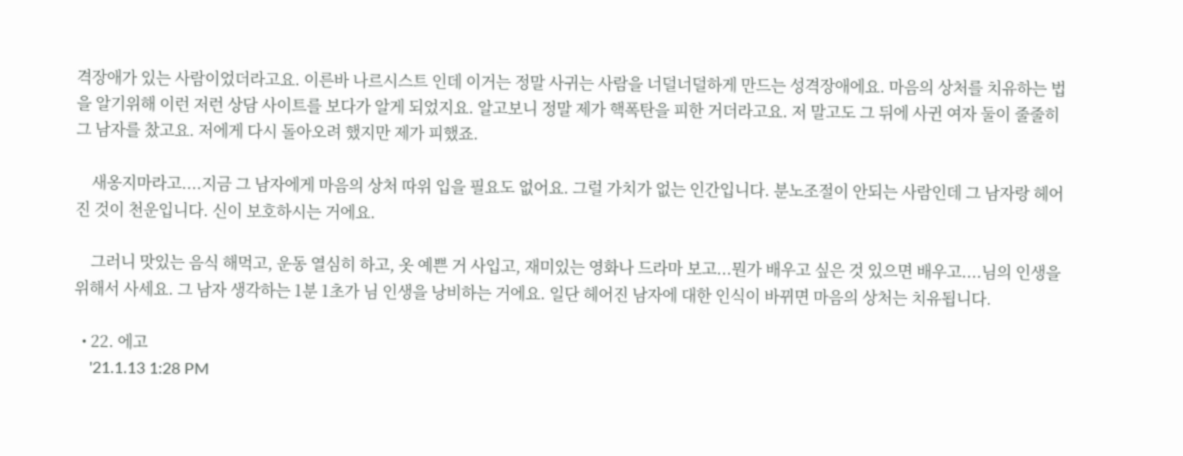격장애가 있는 사람이었더라고요. 이른바 나르시스트 인데 이거는 정말 사귀는 사람을 너덜너덜하게 만드는 성격장애에요. 마음의 상처를 치유하는 법을 알기위해 이런 저런 상담 사이트를 보다가 알게 되었지요. 알고보니 정말 제가 핵폭탄을 피한 거더라고요. 저 말고도 그 뒤에 사귄 여자 둘이 줄줄히 그 남자를 찼고요. 저에게 다시 돌아오려 했지만 제가 피했죠.

    새옹지마라고....지금 그 남자에게 마음의 상처 따위 입을 필요도 없어요. 그럴 가치가 없는 인간입니다. 분노조절이 안되는 사람인데 그 남자랑 헤어진 것이 천운입니다. 신이 보호하시는 거에요.

    그러니 맛있는 음식 해먹고, 운동 열심히 하고, 옷 예쁜 거 사입고, 재미있는 영화나 드라마 보고...뭔가 배우고 싶은 것 있으면 배우고....님의 인생을 위해서 사세요. 그 남자 생각하는 1분 1초가 님 인생을 낭비하는 거에요. 일단 헤어진 남자에 대한 인식이 바뀌면 마음의 상처는 치유됩니다.

  • 22. 에고
    '21.1.13 1:28 PM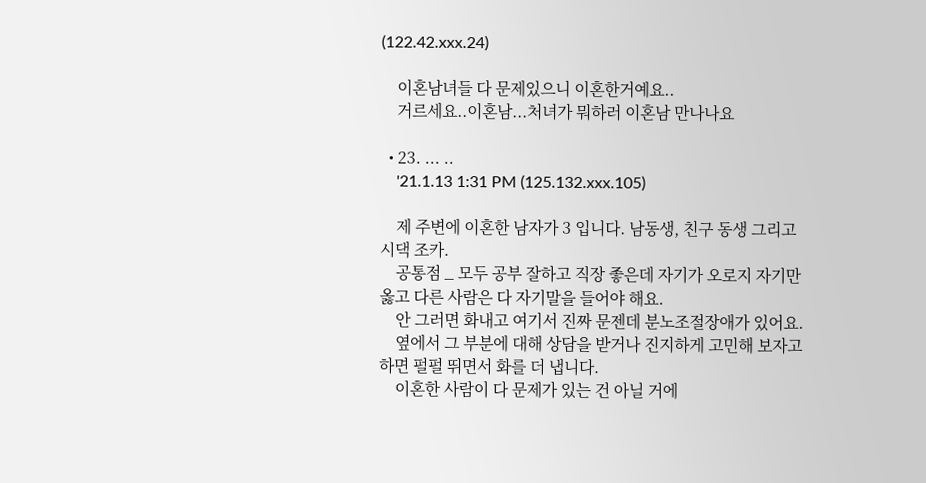(122.42.xxx.24)

    이혼남녀들 다 문제있으니 이혼한거예요..
    거르세요..이혼남...처녀가 뭐하러 이혼남 만나나요

  • 23. ... ..
    '21.1.13 1:31 PM (125.132.xxx.105)

    제 주변에 이혼한 남자가 3 입니다. 남동생, 친구 동생 그리고 시댁 조카.
    공통점 _ 모두 공부 잘하고 직장 좋은데 자기가 오로지 자기만 옳고 다른 사람은 다 자기말을 들어야 해요.
    안 그러면 화내고 여기서 진짜 문젠데 분노조절장애가 있어요.
    옆에서 그 부분에 대해 상담을 받거나 진지하게 고민해 보자고 하면 펄펄 뛰면서 화를 더 냅니다.
    이혼한 사람이 다 문제가 있는 건 아닐 거에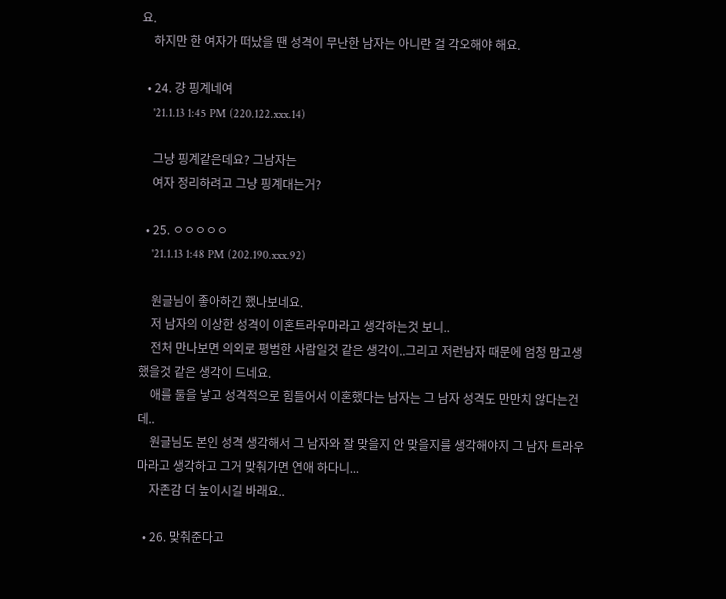요.
    하지만 한 여자가 떠났을 땐 성격이 무난한 남자는 아니란 걸 각오해야 해요.

  • 24. 걍 핑계네여
    '21.1.13 1:45 PM (220.122.xxx.14)

    그냥 핑계같은데요? 그남자는
    여자 정리하려고 그냥 핑계대는거?

  • 25. ㅇㅇㅇㅇㅇ
    '21.1.13 1:48 PM (202.190.xxx.92)

    원글님이 좋아하긴 했나보네요.
    저 남자의 이상한 성격이 이혼트라우마라고 생각하는것 보니..
    전처 만나보면 의외로 평범한 사람일것 같은 생각이..그리고 저런남자 때문에 엄청 맘고생했을것 같은 생각이 드네요.
    애를 둘을 낳고 성격적으로 힘들어서 이혼했다는 남자는 그 남자 성격도 만만치 않다는건데..
    원글님도 본인 성격 생각해서 그 남자와 잘 맞을지 안 맞을지를 생각해야지 그 남자 트라우마라고 생각하고 그거 맞춰가면 연애 하다니...
    자존감 더 높이시길 바래요..

  • 26. 맞춰준다고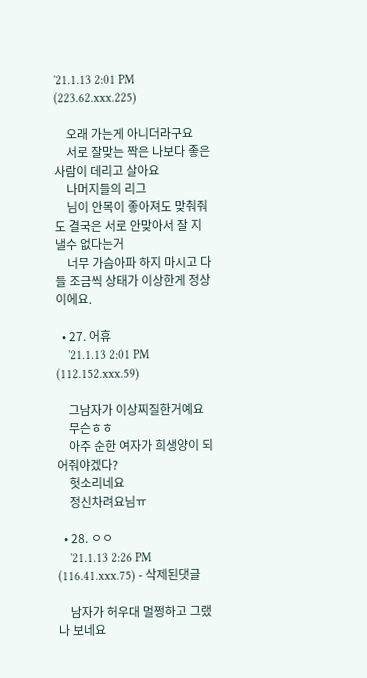'21.1.13 2:01 PM (223.62.xxx.225)

    오래 가는게 아니더라구요
    서로 잘맞는 짝은 나보다 좋은사람이 데리고 살아요
    나머지들의 리그
    님이 안목이 좋아져도 맞춰줘도 결국은 서로 안맞아서 잘 지낼수 없다는거
    너무 가슴아파 하지 마시고 다들 조금씩 상태가 이상한게 정상이에요.

  • 27. 어휴
    '21.1.13 2:01 PM (112.152.xxx.59)

    그남자가 이상찌질한거예요
    무슨ㅎㅎ
    아주 순한 여자가 희생양이 되어줘야겠다?
    헛소리네요
    정신차려요님ㅠ

  • 28. ㅇㅇ
    '21.1.13 2:26 PM (116.41.xxx.75) - 삭제된댓글

    남자가 허우대 멀쩡하고 그랬나 보네요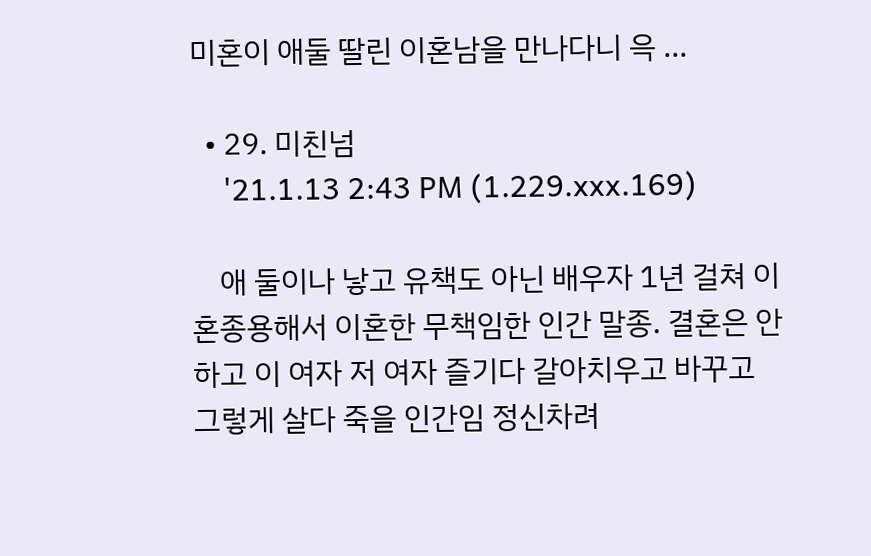미혼이 애둘 딸린 이혼남을 만나다니 윽 ...

  • 29. 미친넘
    '21.1.13 2:43 PM (1.229.xxx.169)

    애 둘이나 낳고 유책도 아닌 배우자 1년 걸쳐 이혼종용해서 이혼한 무책임한 인간 말종. 결혼은 안하고 이 여자 저 여자 즐기다 갈아치우고 바꾸고 그렇게 살다 죽을 인간임 정신차려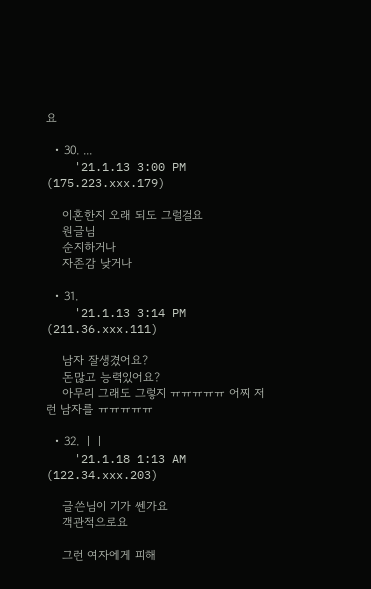요

  • 30. ...
    '21.1.13 3:00 PM (175.223.xxx.179)

    이혼한지 오래 되도 그럴걸요
    원글님
    순지하거나
    자존감 낮거나

  • 31.
    '21.1.13 3:14 PM (211.36.xxx.111)

    남자 잘생겼어요?
    돈많고 능력있어요?
    아무리 그래도 그렇지 ㅠㅠㅠㅠㅠ 어찌 저런 남자를 ㅠㅠㅠㅠㅠ

  • 32. ㅣㅣ
    '21.1.18 1:13 AM (122.34.xxx.203)

    글쓴님이 기가 쎈가요
    객관적으로요

    그런 여자에게 피해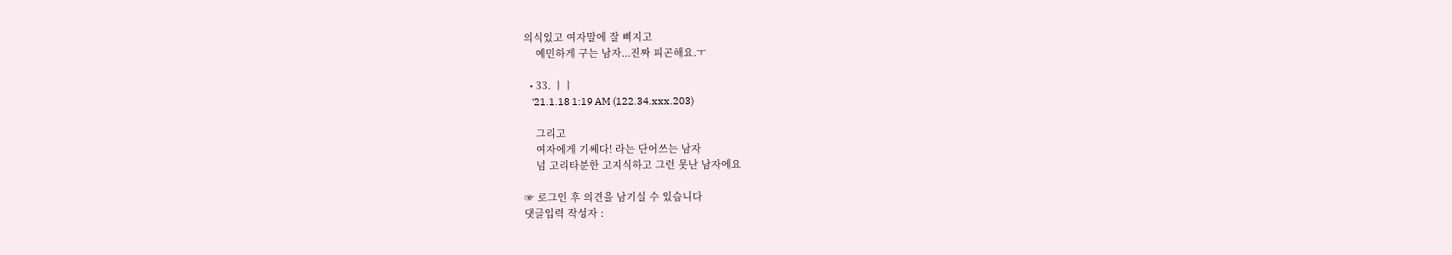의식있고 여자말에 잘 삐지고
    예민하게 구는 남자...진짜 피곤해요.ㅜ

  • 33. ㅣㅣ
    '21.1.18 1:19 AM (122.34.xxx.203)

    그리고
    여자에게 기쎄다! 라는 단어쓰는 남자
    넘 고리타분한 고지식하고 그런 못난 남자에요

☞ 로그인 후 의견을 남기실 수 있습니다
댓글입력 작성자 :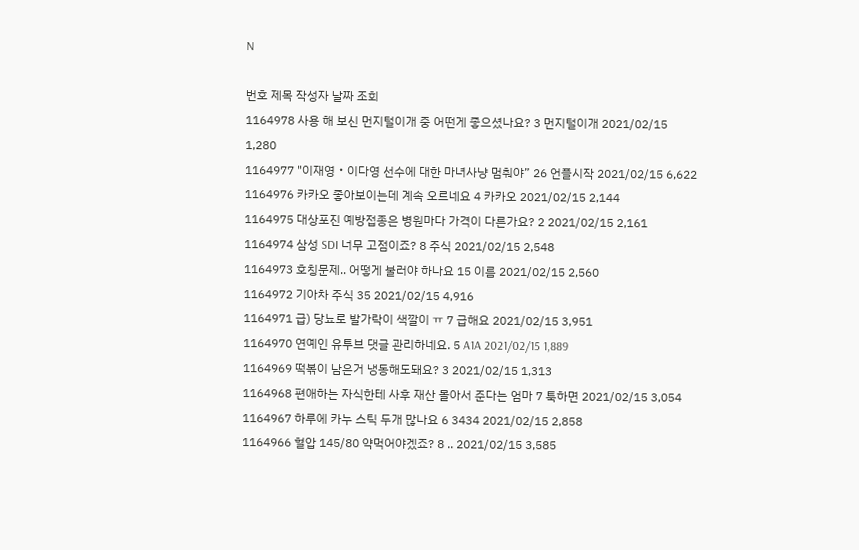N

번호 제목 작성자 날짜 조회
1164978 사용 해 보신 먼지털이개 중 어떤게 좋으셨나요? 3 먼지털이개 2021/02/15 1,280
1164977 "이재영‧이다영 선수에 대한 마녀사냥 멈춰야” 26 언플시작 2021/02/15 6,622
1164976 카카오 좋아보이는데 계속 오르네요 4 카카오 2021/02/15 2,144
1164975 대상포진 예방접종은 병원마다 가격이 다른가요? 2 2021/02/15 2,161
1164974 삼성 SDI 너무 고점이죠? 8 주식 2021/02/15 2,548
1164973 호칭문제.. 어떻게 불러야 하나요 15 이름 2021/02/15 2,560
1164972 기아차 주식 35 2021/02/15 4,916
1164971 급) 당뇨로 발가락이 색깔이 ㅠ 7 급해요 2021/02/15 3,951
1164970 연예인 유투브 댓글 관리하네요. 5 A1A 2021/02/15 1,889
1164969 떡볶이 남은거 냉동해도돼요? 3 2021/02/15 1,313
1164968 편애하는 자식한테 사후 재산 몰아서 준다는 엄마 7 툭하면 2021/02/15 3,054
1164967 하루에 카누 스틱 두개 많나요 6 3434 2021/02/15 2,858
1164966 혈압 145/80 약먹어야겠죠? 8 .. 2021/02/15 3,585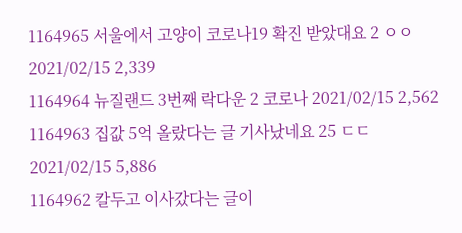1164965 서울에서 고양이 코로나19 확진 받았대요 2 ㅇㅇ 2021/02/15 2,339
1164964 뉴질랜드 3번째 락다운 2 코로나 2021/02/15 2,562
1164963 집값 5억 올랐다는 글 기사났네요 25 ㄷㄷ 2021/02/15 5,886
1164962 칼두고 이사갔다는 글이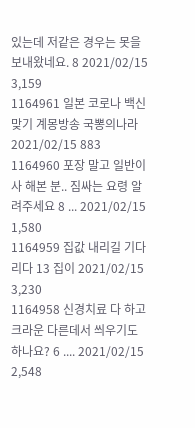있는데 저같은 경우는 못을 보내왔네요. 8 2021/02/15 3,159
1164961 일본 코로나 백신 맞기 계몽방송 국뽕의나라 2021/02/15 883
1164960 포장 말고 일반이사 해본 분.. 짐싸는 요령 알려주세요 8 ... 2021/02/15 1,580
1164959 집값 내리길 기다리다 13 집이 2021/02/15 3,230
1164958 신경치료 다 하고 크라운 다른데서 씌우기도 하나요? 6 .... 2021/02/15 2,548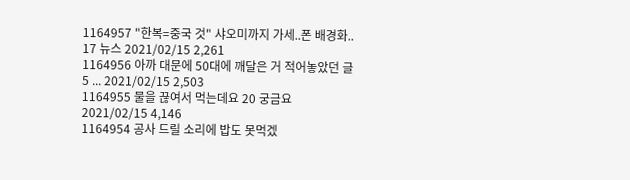1164957 "한복=중국 것" 샤오미까지 가세..폰 배경화.. 17 뉴스 2021/02/15 2,261
1164956 아까 대문에 50대에 깨달은 거 적어놓았던 글 5 ... 2021/02/15 2,503
1164955 물을 끊여서 먹는데요 20 궁금요 2021/02/15 4,146
1164954 공사 드릴 소리에 밥도 못먹겠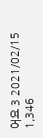어요 3 2021/02/15 1,346